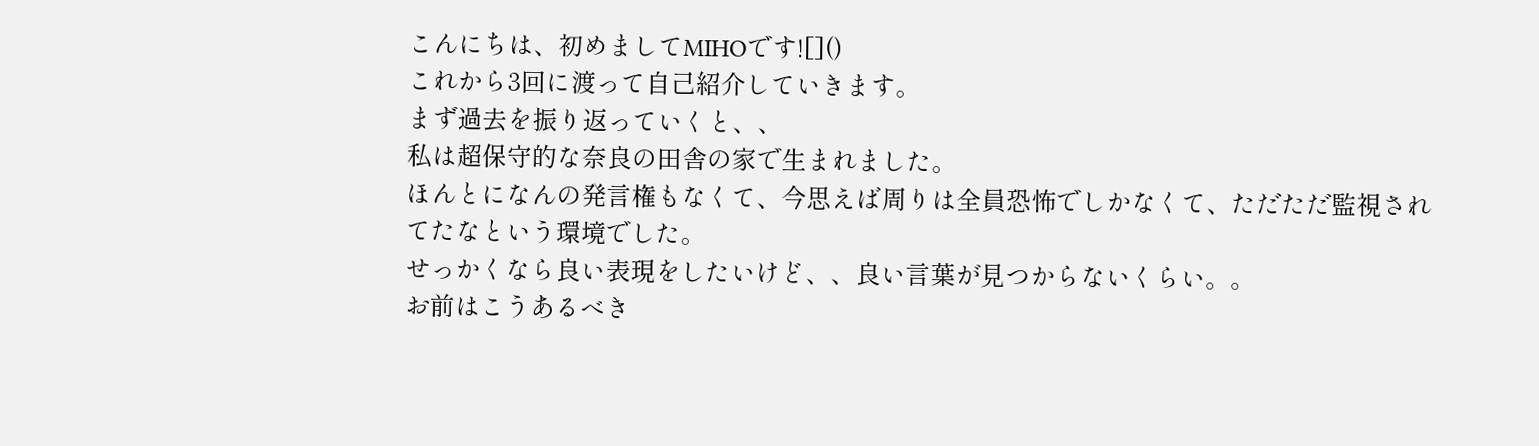こんにちは、初めましてMIHOです![]()
これから3回に渡って自己紹介していきます。
まず過去を振り返っていくと、、
私は超保守的な奈良の田舎の家で生まれました。
ほんとになんの発言権もなくて、今思えば周りは全員恐怖でしかなくて、ただただ監視されてたなという環境でした。
せっかくなら良い表現をしたいけど、、良い言葉が見つからないくらい。。
お前はこうあるべき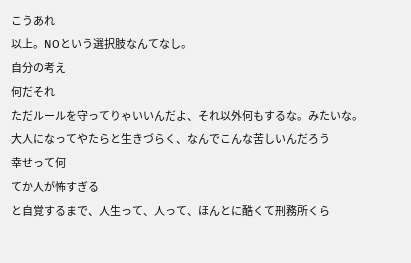こうあれ
以上。NOという選択肢なんてなし。
自分の考え
何だそれ
ただルールを守ってりゃいいんだよ、それ以外何もするな。みたいな。
大人になってやたらと生きづらく、なんでこんな苦しいんだろう
幸せって何
てか人が怖すぎる
と自覚するまで、人生って、人って、ほんとに酷くて刑務所くら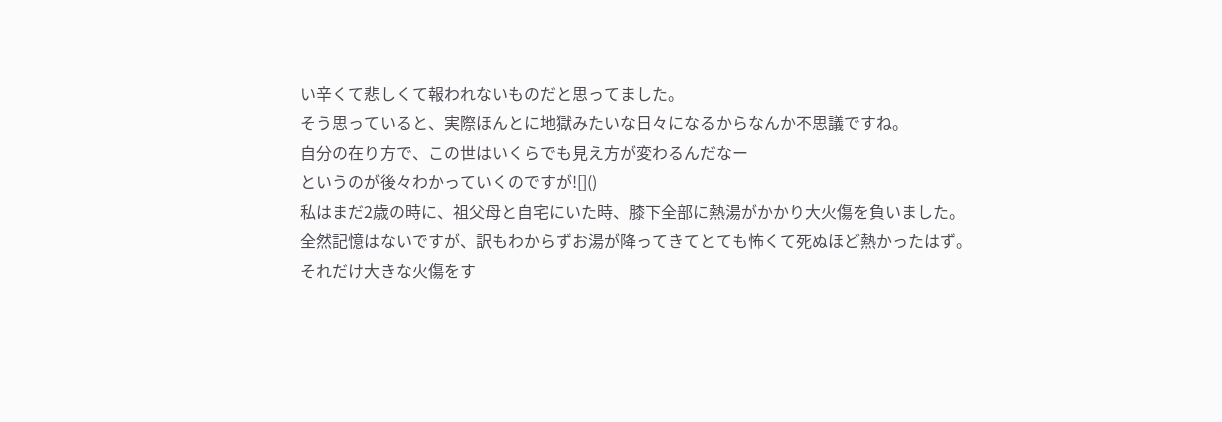い辛くて悲しくて報われないものだと思ってました。
そう思っていると、実際ほんとに地獄みたいな日々になるからなんか不思議ですね。
自分の在り方で、この世はいくらでも見え方が変わるんだなー
というのが後々わかっていくのですが![]()
私はまだ2歳の時に、祖父母と自宅にいた時、膝下全部に熱湯がかかり大火傷を負いました。
全然記憶はないですが、訳もわからずお湯が降ってきてとても怖くて死ぬほど熱かったはず。
それだけ大きな火傷をす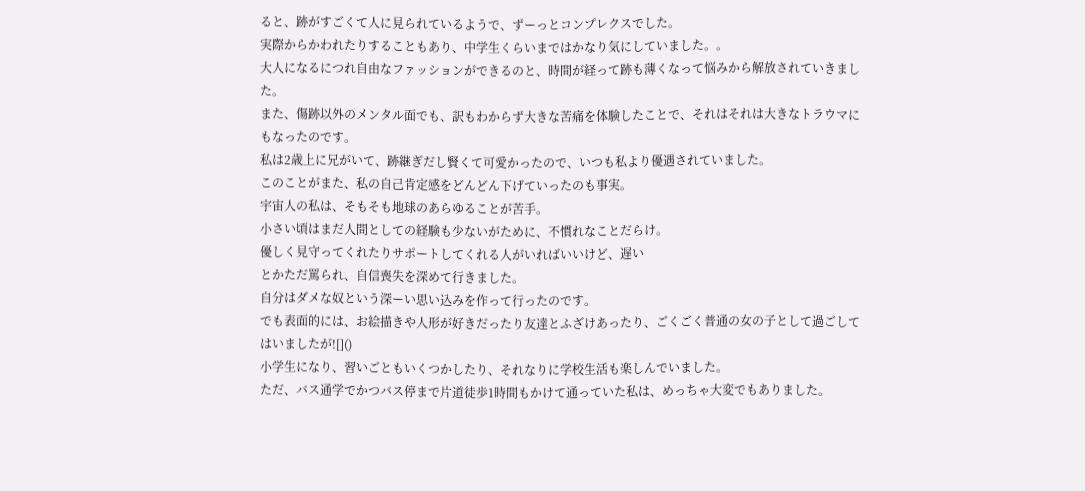ると、跡がすごくて人に見られているようで、ずーっとコンプレクスでした。
実際からかわれたりすることもあり、中学生くらいまではかなり気にしていました。。
大人になるにつれ自由なファッションができるのと、時間が経って跡も薄くなって悩みから解放されていきました。
また、傷跡以外のメンタル面でも、訳もわからず大きな苦痛を体験したことで、それはそれは大きなトラウマにもなったのです。
私は2歳上に兄がいて、跡継ぎだし賢くて可愛かったので、いつも私より優遇されていました。
このことがまた、私の自己肯定感をどんどん下げていったのも事実。
宇宙人の私は、そもそも地球のあらゆることが苦手。
小さい頃はまだ人間としての経験も少ないがために、不慣れなことだらけ。
優しく見守ってくれたりサポートしてくれる人がいればいいけど、遅い
とかただ罵られ、自信喪失を深めて行きました。
自分はダメな奴という深ーい思い込みを作って行ったのです。
でも表面的には、お絵描きや人形が好きだったり友達とふざけあったり、ごくごく普通の女の子として過ごしてはいましたが![]()
小学生になり、習いごともいくつかしたり、それなりに学校生活も楽しんでいました。
ただ、バス通学でかつバス停まで片道徒歩1時間もかけて通っていた私は、めっちゃ大変でもありました。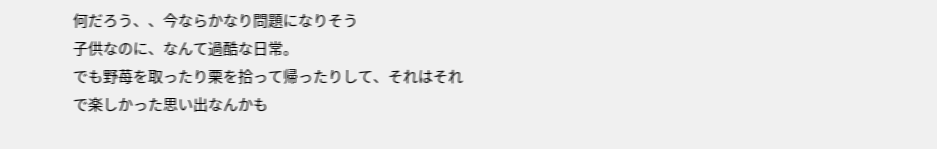何だろう、、今ならかなり問題になりそう
子供なのに、なんて過酷な日常。
でも野苺を取ったり栗を拾って帰ったりして、それはそれで楽しかった思い出なんかも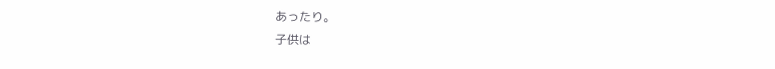あったり。
子供は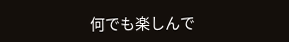何でも楽しんで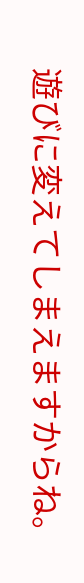遊びに変えてしまえますからね。